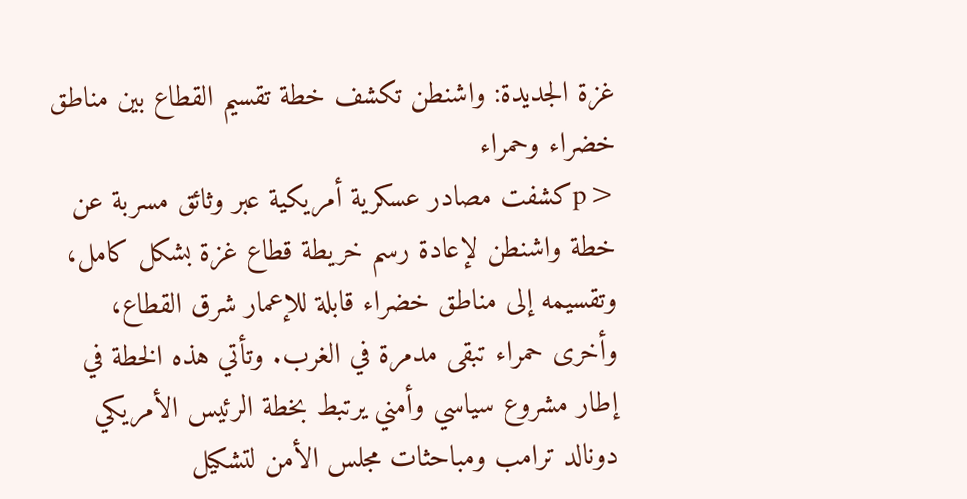غزة الجديدة: واشنطن تكشف خطة تقسيم القطاع بين مناطق خضراء وحمراء
<pكشفت مصادر عسكرية أمريكية عبر وثائق مسربة عن خطة واشنطن لإعادة رسم خريطة قطاع غزة بشكل كامل، وتقسيمه إلى مناطق خضراء قابلة للإعمار شرق القطاع، وأخرى حمراء تبقى مدمرة في الغرب. وتأتي هذه الخطة في إطار مشروع سياسي وأمني يرتبط بخطة الرئيس الأمريكي دونالد ترامب ومباحثات مجلس الأمن لتشكيل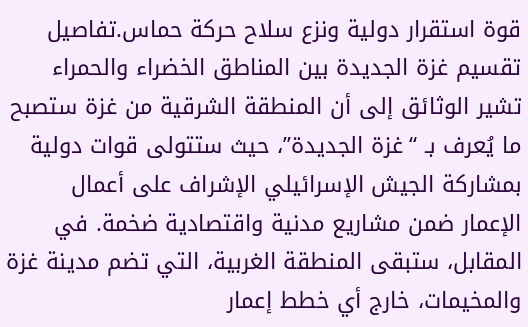قوة استقرار دولية ونزع سلاح حركة حماس.تفاصيل تقسيم غزة الجديدة بين المناطق الخضراء والحمراء
تشير الوثائق إلى أن المنطقة الشرقية من غزة ستصبح ما يُعرف بـ “غزة الجديدة”، حيث ستتولى قوات دولية بمشاركة الجيش الإسرائيلي الإشراف على أعمال الإعمار ضمن مشاريع مدنية واقتصادية ضخمة. في المقابل، ستبقى المنطقة الغربية، التي تضم مدينة غزة والمخيمات، خارج أي خطط إعمار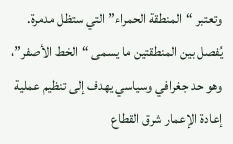وتعتبر “المنطقة الحمراء” التي ستظل مدمرة.
يُفصل بين المنطقتين ما يسمى “الخط الأصفر”، وهو حد جغرافي وسياسي يهدف إلى تنظيم عملية إعادة الإعمار شرق القطاع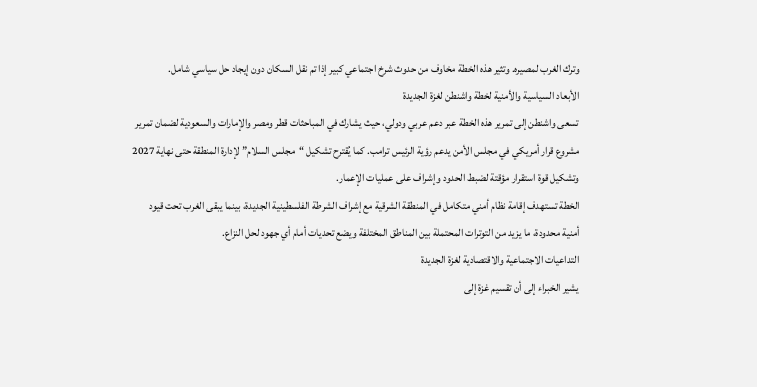وترك الغرب لمصيره. وتثير هذه الخطة مخاوف من حدوث شرخ اجتماعي كبير إذا تم نقل السكان دون إيجاد حل سياسي شامل.
الأبعاد السياسية والأمنية لخطة واشنطن لغزة الجديدة
تسعى واشنطن إلى تمرير هذه الخطة عبر دعم عربي ودولي، حيث يشارك في المباحثات قطر ومصر والإمارات والسعودية لضمان تمرير مشروع قرار أمريكي في مجلس الأمن يدعم رؤية الرئيس ترامب. كما يُقترح تشكيل “مجلس السلام” لإدارة المنطقة حتى نهاية 2027 وتشكيل قوة استقرار مؤقتة لضبط الحدود وإشراف على عمليات الإعمار.
الخطة تستهدف إقامة نظام أمني متكامل في المنطقة الشرقية مع إشراف الشرطة الفلسطينية الجديدة، بينما يبقى الغرب تحت قيود أمنية محدودة، ما يزيد من التوترات المحتملة بين المناطق المختلفة ويضع تحديات أمام أي جهود لحل النزاع.
التداعيات الاجتماعية والاقتصادية لغزة الجديدة
يشير الخبراء إلى أن تقسيم غزة إلى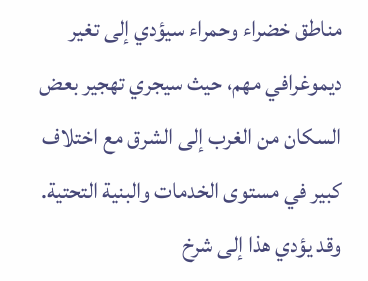مناطق خضراء وحمراء سيؤدي إلى تغير ديموغرافي مهم، حيث سيجري تهجير بعض السكان من الغرب إلى الشرق مع اختلاف كبير في مستوى الخدمات والبنية التحتية. وقد يؤدي هذا إلى شرخ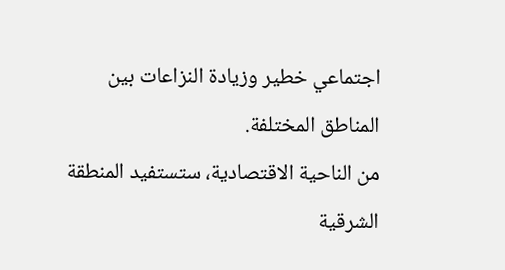اجتماعي خطير وزيادة النزاعات بين المناطق المختلفة.
من الناحية الاقتصادية، ستستفيد المنطقة الشرقية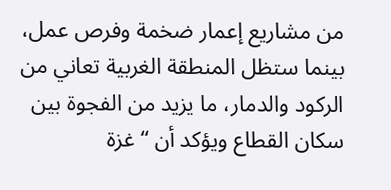من مشاريع إعمار ضخمة وفرص عمل، بينما ستظل المنطقة الغربية تعاني من الركود والدمار، ما يزيد من الفجوة بين سكان القطاع ويؤكد أن “غزة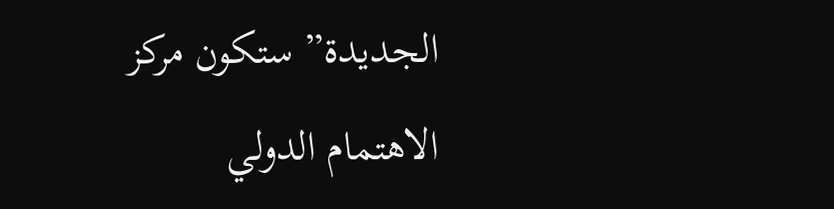الجديدة” ستكون مركز الاهتمام الدولي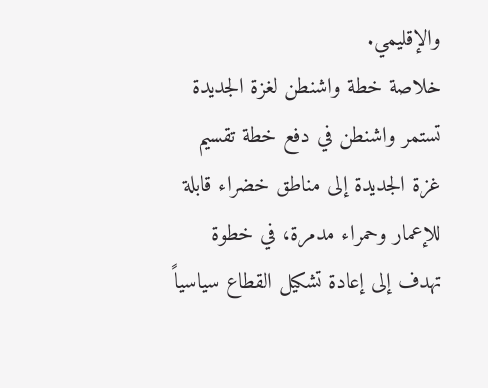والإقليمي.
خلاصة خطة واشنطن لغزة الجديدة
تستمر واشنطن في دفع خطة تقسيم غزة الجديدة إلى مناطق خضراء قابلة للإعمار وحمراء مدمرة، في خطوة تهدف إلى إعادة تشكيل القطاع سياسياً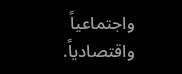واجتماعياً واقتصادياً.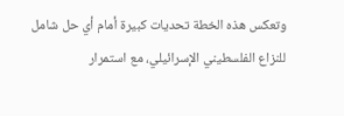وتعكس هذه الخطة تحديات كبيرة أمام أي حل شامل للنزاع الفلسطيني الإسرائيلي، مع استمرار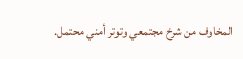المخاوف من شرخ مجتمعي وتوتر أمني محتمل.